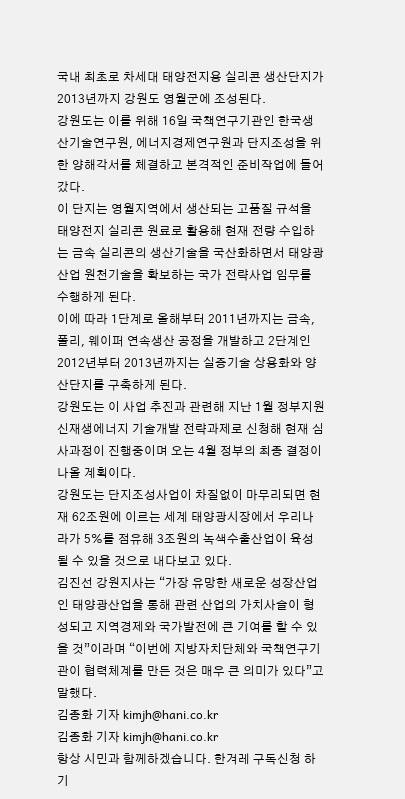국내 최초로 차세대 태양전지용 실리콘 생산단지가 2013년까지 강원도 영월군에 조성된다.
강원도는 이를 위해 16일 국책연구기관인 한국생산기술연구원, 에너지경제연구원과 단지조성을 위한 양해각서를 체결하고 본격적인 준비작업에 들어갔다.
이 단지는 영월지역에서 생산되는 고품질 규석을 태양전지 실리콘 원료로 활용해 현재 전량 수입하는 금속 실리콘의 생산기술을 국산화하면서 태양광산업 원천기술을 확보하는 국가 전략사업 임무를 수행하게 된다.
이에 따라 1단계로 올해부터 2011년까지는 금속, 폴리, 웨이퍼 연속생산 공정을 개발하고 2단계인 2012년부터 2013년까지는 실증기술 상용화와 양산단지를 구축하게 된다.
강원도는 이 사업 추진과 관련해 지난 1월 정부지원 신재생에너지 기술개발 전략과제로 신청해 현재 심사과정이 진행중이며 오는 4월 정부의 최종 결정이 나올 계획이다.
강원도는 단지조성사업이 차질없이 마무리되면 현재 62조원에 이르는 세계 태양광시장에서 우리나라가 5%를 점유해 3조원의 녹색수출산업이 육성될 수 있을 것으로 내다보고 있다.
김진선 강원지사는 “가장 유망한 새로운 성장산업인 태양광산업을 통해 관련 산업의 가치사슬이 형성되고 지역경제와 국가발전에 큰 기여를 할 수 있을 것”이라며 “이번에 지방자치단체와 국책연구기관이 협력체계를 만든 것은 매우 큰 의미가 있다”고 말했다.
김종화 기자 kimjh@hani.co.kr
김종화 기자 kimjh@hani.co.kr
항상 시민과 함께하겠습니다. 한겨레 구독신청 하기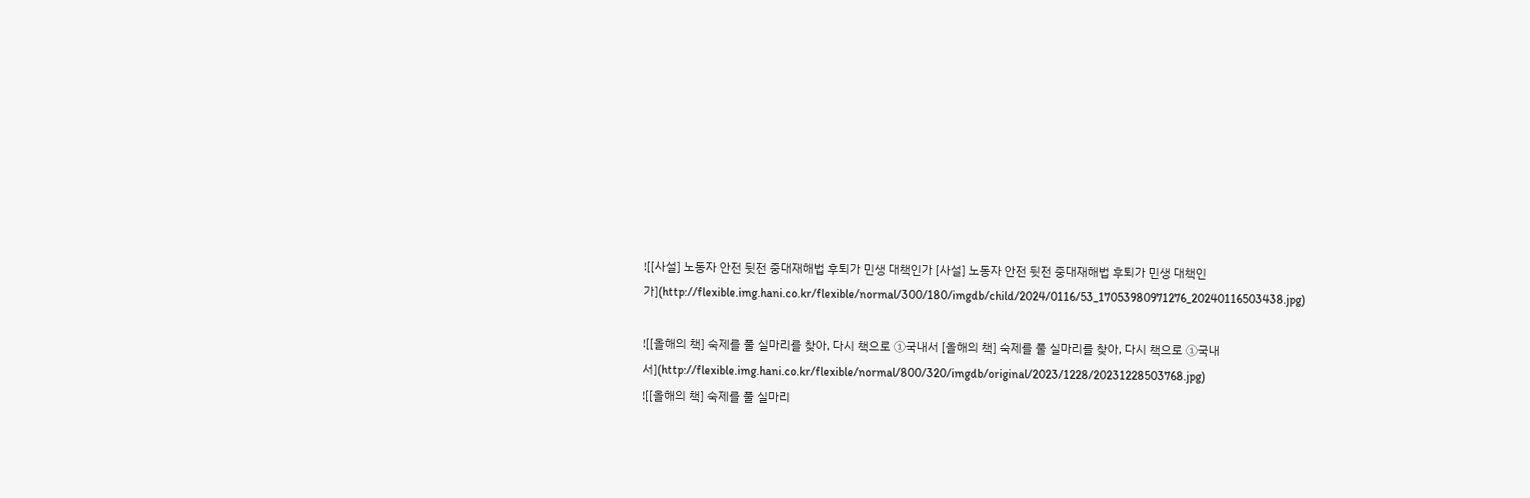![[사설] 노동자 안전 뒷전 중대재해법 후퇴가 민생 대책인가 [사설] 노동자 안전 뒷전 중대재해법 후퇴가 민생 대책인가](http://flexible.img.hani.co.kr/flexible/normal/300/180/imgdb/child/2024/0116/53_17053980971276_20240116503438.jpg)

![[올해의 책] 숙제를 풀 실마리를 찾아, 다시 책으로 ①국내서 [올해의 책] 숙제를 풀 실마리를 찾아, 다시 책으로 ①국내서](http://flexible.img.hani.co.kr/flexible/normal/800/320/imgdb/original/2023/1228/20231228503768.jpg)
![[올해의 책] 숙제를 풀 실마리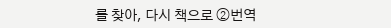를 찾아, 다시 책으로 ②번역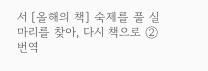서 [올해의 책] 숙제를 풀 실마리를 찾아, 다시 책으로 ②번역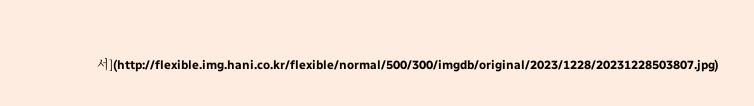서](http://flexible.img.hani.co.kr/flexible/normal/500/300/imgdb/original/2023/1228/20231228503807.jpg)